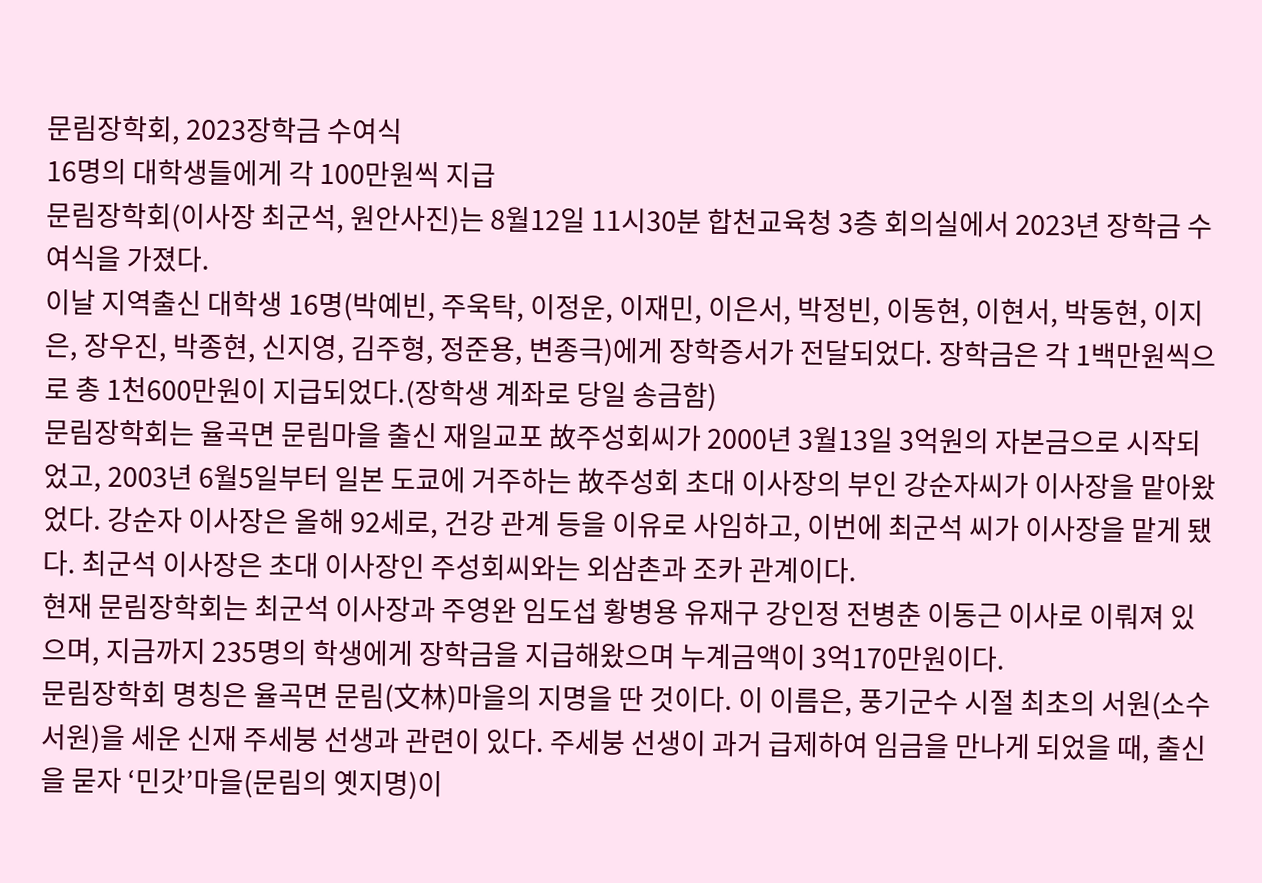문림장학회, 2023장학금 수여식
16명의 대학생들에게 각 100만원씩 지급
문림장학회(이사장 최군석, 원안사진)는 8월12일 11시30분 합천교육청 3층 회의실에서 2023년 장학금 수여식을 가졌다.
이날 지역출신 대학생 16명(박예빈, 주욱탁, 이정운, 이재민, 이은서, 박정빈, 이동현, 이현서, 박동현, 이지은, 장우진, 박종현, 신지영, 김주형, 정준용, 변종극)에게 장학증서가 전달되었다. 장학금은 각 1백만원씩으로 총 1천600만원이 지급되었다.(장학생 계좌로 당일 송금함)
문림장학회는 율곡면 문림마을 출신 재일교포 故주성회씨가 2000년 3월13일 3억원의 자본금으로 시작되었고, 2003년 6월5일부터 일본 도쿄에 거주하는 故주성회 초대 이사장의 부인 강순자씨가 이사장을 맡아왔었다. 강순자 이사장은 올해 92세로, 건강 관계 등을 이유로 사임하고, 이번에 최군석 씨가 이사장을 맡게 됐다. 최군석 이사장은 초대 이사장인 주성회씨와는 외삼촌과 조카 관계이다.
현재 문림장학회는 최군석 이사장과 주영완 임도섭 황병용 유재구 강인정 전병춘 이동근 이사로 이뤄져 있으며, 지금까지 235명의 학생에게 장학금을 지급해왔으며 누계금액이 3억170만원이다.
문림장학회 명칭은 율곡면 문림(文林)마을의 지명을 딴 것이다. 이 이름은, 풍기군수 시절 최초의 서원(소수서원)을 세운 신재 주세붕 선생과 관련이 있다. 주세붕 선생이 과거 급제하여 임금을 만나게 되었을 때, 출신을 묻자 ‘민갓’마을(문림의 옛지명)이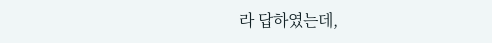라 답하였는데,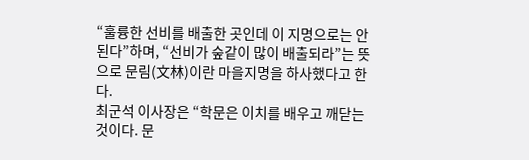“훌륭한 선비를 배출한 곳인데 이 지명으로는 안 된다”하며, “선비가 숲같이 많이 배출되라”는 뜻으로 문림(文林)이란 마을지명을 하사했다고 한다.
최군석 이사장은 “학문은 이치를 배우고 깨닫는 것이다. 문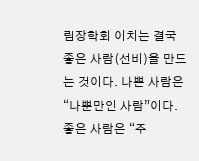림장학회 이치는 결국 좋은 사람(선비)을 만드는 것이다. 나쁜 사람은 “나뿐만인 사람”이다. 좋은 사람은 “주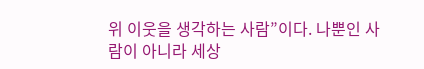위 이웃을 생각하는 사람”이다. 나뿐인 사람이 아니라 세상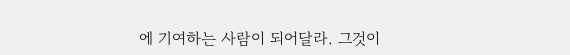에 기여하는 사람이 되어달라. 그것이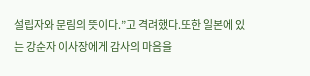설립자와 문림의 뜻이다.”고 격려했다.또한 일본에 있는 강순자 이사장에게 감사의 마음을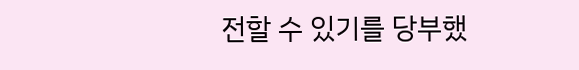전할 수 있기를 당부했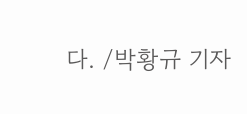다. /박황규 기자